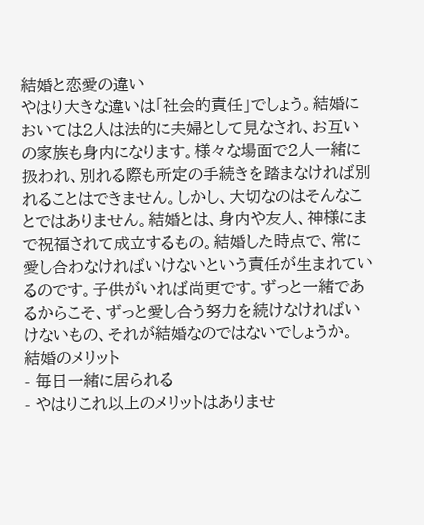結婚と恋愛の違い
やはり大きな違いは「社会的責任」でしょう。結婚においては2人は法的に夫婦として見なされ、お互いの家族も身内になります。様々な場面で2人一緒に扱われ、別れる際も所定の手続きを踏まなければ別れることはできません。しかし、大切なのはそんなことではありません。結婚とは、身内や友人、神様にまで祝福されて成立するもの。結婚した時点で、常に愛し合わなければいけないという責任が生まれているのです。子供がいれば尚更です。ずっと一緒であるからこそ、ずっと愛し合う努力を続けなければいけないもの、それが結婚なのではないでしょうか。
結婚のメリット
- 毎日一緒に居られる
- やはりこれ以上のメリットはありませ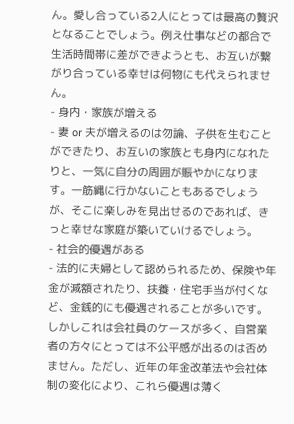ん。愛し合っている2人にとっては最高の贅沢となることでしょう。例え仕事などの都合で生活時間帯に差ができようとも、お互いが繋がり合っている幸せは何物にも代えられません。
- 身内・家族が増える
- 妻 or 夫が増えるのは勿論、子供を生むことができたり、お互いの家族とも身内になれたりと、一気に自分の周囲が賑やかになります。一筋縄に行かないこともあるでしょうが、そこに楽しみを見出せるのであれば、きっと幸せな家庭が築いていけるでしょう。
- 社会的優遇がある
- 法的に夫婦として認められるため、保険や年金が減額されたり、扶養・住宅手当が付くなど、金銭的にも優遇されることが多いです。しかしこれは会社員のケースが多く、自営業者の方々にとっては不公平感が出るのは否めません。ただし、近年の年金改革法や会社体制の変化により、これら優遇は薄く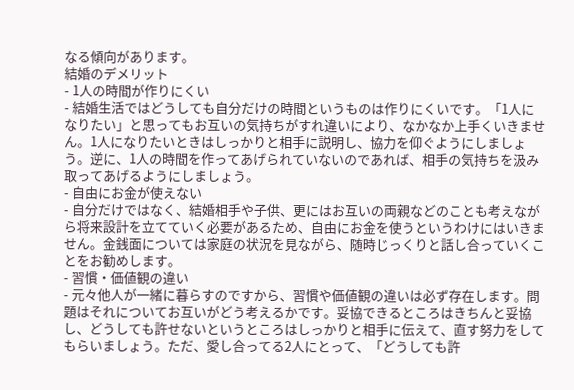なる傾向があります。
結婚のデメリット
- 1人の時間が作りにくい
- 結婚生活ではどうしても自分だけの時間というものは作りにくいです。「1人になりたい」と思ってもお互いの気持ちがすれ違いにより、なかなか上手くいきません。1人になりたいときはしっかりと相手に説明し、協力を仰ぐようにしましょう。逆に、1人の時間を作ってあげられていないのであれば、相手の気持ちを汲み取ってあげるようにしましょう。
- 自由にお金が使えない
- 自分だけではなく、結婚相手や子供、更にはお互いの両親などのことも考えながら将来設計を立てていく必要があるため、自由にお金を使うというわけにはいきません。金銭面については家庭の状況を見ながら、随時じっくりと話し合っていくことをお勧めします。
- 習慣・価値観の違い
- 元々他人が一緒に暮らすのですから、習慣や価値観の違いは必ず存在します。問題はそれについてお互いがどう考えるかです。妥協できるところはきちんと妥協し、どうしても許せないというところはしっかりと相手に伝えて、直す努力をしてもらいましょう。ただ、愛し合ってる2人にとって、「どうしても許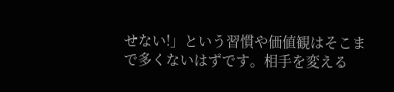せない!」という習慣や価値観はそこまで多くないはずです。相手を変える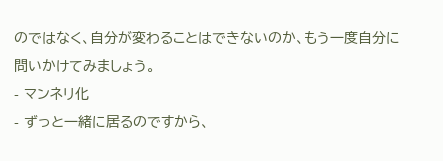のではなく、自分が変わることはできないのか、もう一度自分に問いかけてみましょう。
- マンネリ化
- ずっと一緒に居るのですから、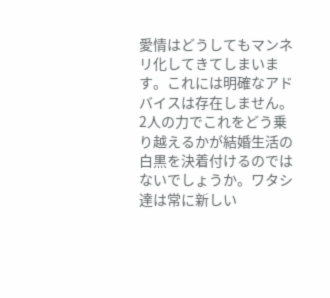愛情はどうしてもマンネリ化してきてしまいます。これには明確なアドバイスは存在しません。2人の力でこれをどう乗り越えるかが結婚生活の白黒を決着付けるのではないでしょうか。ワタシ達は常に新しい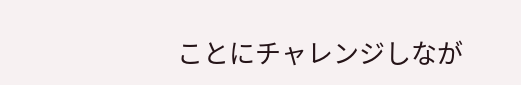ことにチャレンジしなが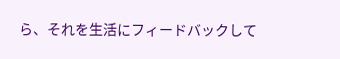ら、それを生活にフィードバックして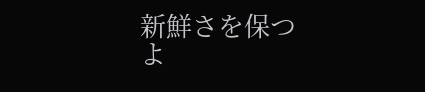新鮮さを保つよ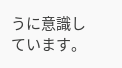うに意識しています。